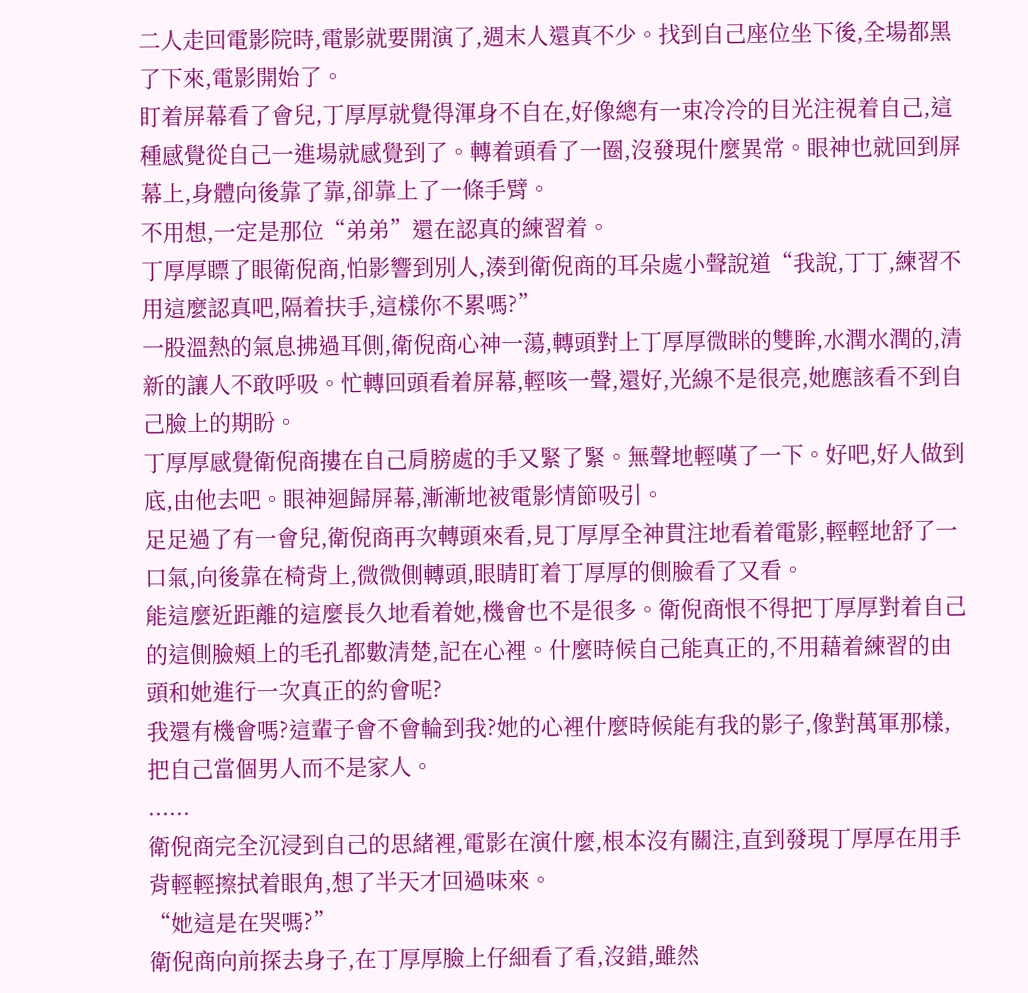二人走回電影院時,電影就要開演了,週末人還真不少。找到自己座位坐下後,全場都黑了下來,電影開始了。
盯着屏幕看了會兒,丁厚厚就覺得渾身不自在,好像總有一束冷冷的目光注視着自己,這種感覺從自己一進場就感覺到了。轉着頭看了一圈,沒發現什麼異常。眼神也就回到屏幕上,身體向後靠了靠,卻靠上了一條手臂。
不用想,一定是那位“弟弟”還在認真的練習着。
丁厚厚瞟了眼衛倪商,怕影響到別人,湊到衛倪商的耳朵處小聲說道“我說,丁丁,練習不用這麼認真吧,隔着扶手,這樣你不累嗎?”
一股溫熱的氣息拂過耳側,衛倪商心神一蕩,轉頭對上丁厚厚微眯的雙眸,水潤水潤的,清新的讓人不敢呼吸。忙轉回頭看着屏幕,輕咳一聲,還好,光線不是很亮,她應該看不到自己臉上的期盼。
丁厚厚感覺衛倪商摟在自己肩膀處的手又緊了緊。無聲地輕嘆了一下。好吧,好人做到底,由他去吧。眼神迴歸屏幕,漸漸地被電影情節吸引。
足足過了有一會兒,衛倪商再次轉頭來看,見丁厚厚全神貫注地看着電影,輕輕地舒了一口氣,向後靠在椅背上,微微側轉頭,眼睛盯着丁厚厚的側臉看了又看。
能這麼近距離的這麼長久地看着她,機會也不是很多。衛倪商恨不得把丁厚厚對着自己的這側臉頰上的毛孔都數清楚,記在心裡。什麼時候自己能真正的,不用藉着練習的由頭和她進行一次真正的約會呢?
我還有機會嗎?這輩子會不會輪到我?她的心裡什麼時候能有我的影子,像對萬軍那樣,把自己當個男人而不是家人。
......
衛倪商完全沉浸到自己的思緒裡,電影在演什麼,根本沒有關注,直到發現丁厚厚在用手背輕輕擦拭着眼角,想了半天才回過味來。
“她這是在哭嗎?”
衛倪商向前探去身子,在丁厚厚臉上仔細看了看,沒錯,雖然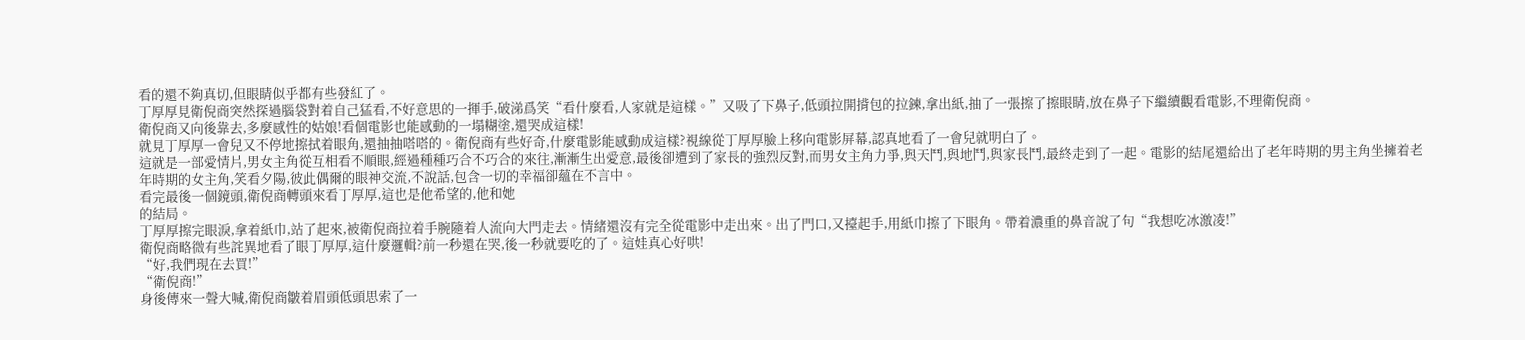看的還不夠真切,但眼睛似乎都有些發紅了。
丁厚厚見衛倪商突然探過腦袋對着自己猛看,不好意思的一揮手,破涕爲笑“看什麼看,人家就是這樣。”又吸了下鼻子,低頭拉開揹包的拉鍊,拿出紙,抽了一張擦了擦眼睛,放在鼻子下繼續觀看電影,不理衛倪商。
衛倪商又向後靠去,多麼感性的姑娘!看個電影也能感動的一塌糊塗,還哭成這樣!
就見丁厚厚一會兒又不停地擦拭着眼角,還抽抽嗒嗒的。衛倪商有些好奇,什麼電影能感動成這樣?視線從丁厚厚臉上移向電影屏幕,認真地看了一會兒就明白了。
這就是一部愛情片,男女主角從互相看不順眼,經過種種巧合不巧合的來往,漸漸生出愛意,最後卻遭到了家長的強烈反對,而男女主角力爭,與天鬥,與地鬥,與家長鬥,最終走到了一起。電影的結尾還給出了老年時期的男主角坐擁着老年時期的女主角,笑看夕陽,彼此偶爾的眼神交流,不說話,包含一切的幸福卻蘊在不言中。
看完最後一個鏡頭,衛倪商轉頭來看丁厚厚,這也是他希望的,他和她
的結局。
丁厚厚擦完眼淚,拿着紙巾,站了起來,被衛倪商拉着手腕隨着人流向大門走去。情緒還沒有完全從電影中走出來。出了門口,又擡起手,用紙巾擦了下眼角。帶着濃重的鼻音說了句“我想吃冰激凌!”
衛倪商略微有些詫異地看了眼丁厚厚,這什麼邏輯?前一秒還在哭,後一秒就要吃的了。這娃真心好哄!
“好,我們現在去買!”
“衛倪商!”
身後傳來一聲大喊,衛倪商皺着眉頭低頭思索了一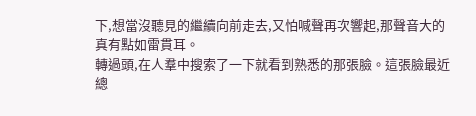下,想當沒聽見的繼續向前走去,又怕喊聲再次響起,那聲音大的真有點如雷貫耳。
轉過頭,在人羣中搜索了一下就看到熟悉的那張臉。這張臉最近總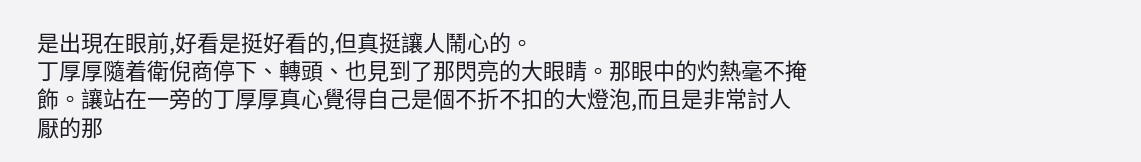是出現在眼前,好看是挺好看的,但真挺讓人鬧心的。
丁厚厚隨着衛倪商停下、轉頭、也見到了那閃亮的大眼睛。那眼中的灼熱毫不掩飾。讓站在一旁的丁厚厚真心覺得自己是個不折不扣的大燈泡,而且是非常討人厭的那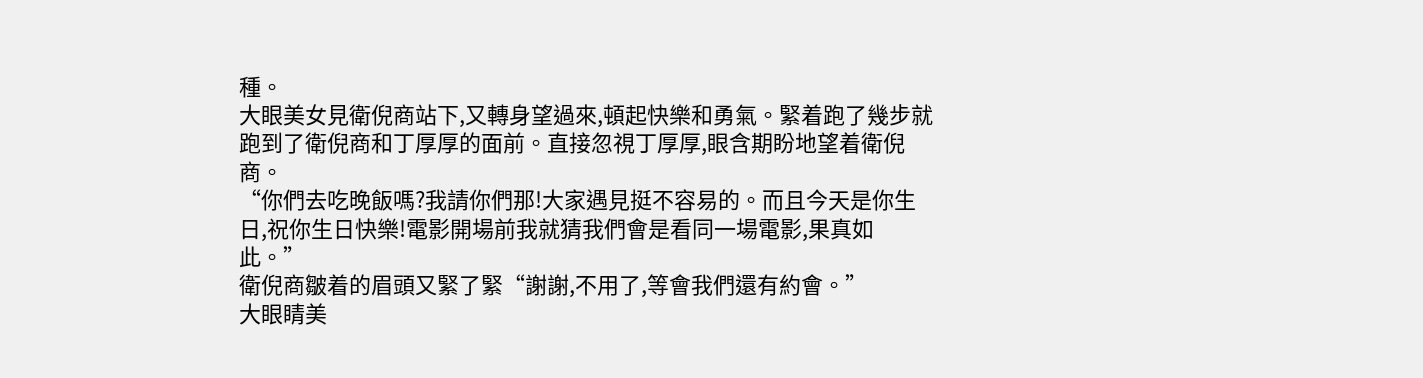種。
大眼美女見衛倪商站下,又轉身望過來,頓起快樂和勇氣。緊着跑了幾步就跑到了衛倪商和丁厚厚的面前。直接忽視丁厚厚,眼含期盼地望着衛倪商。
“你們去吃晚飯嗎?我請你們那!大家遇見挺不容易的。而且今天是你生日,祝你生日快樂!電影開場前我就猜我們會是看同一場電影,果真如此。”
衛倪商皺着的眉頭又緊了緊“謝謝,不用了,等會我們還有約會。”
大眼睛美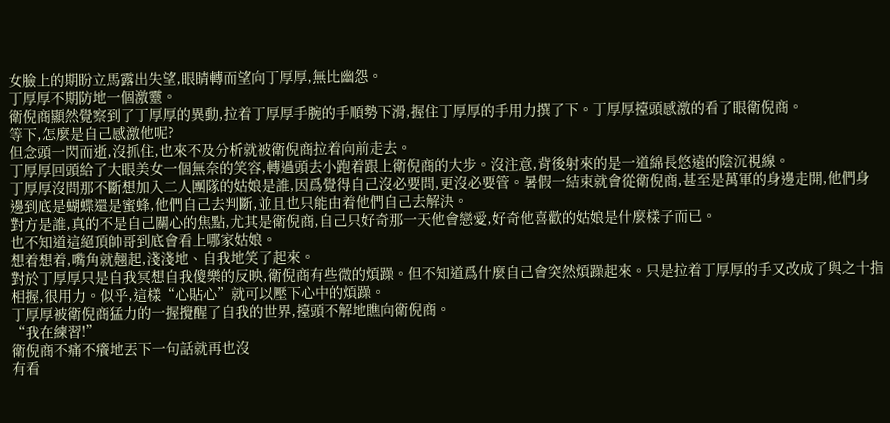女臉上的期盼立馬露出失望,眼睛轉而望向丁厚厚,無比幽怨。
丁厚厚不期防地一個激靈。
衛倪商顯然覺察到了丁厚厚的異動,拉着丁厚厚手腕的手順勢下滑,握住丁厚厚的手用力撰了下。丁厚厚擡頭感激的看了眼衛倪商。
等下,怎麼是自己感激他呢?
但念頭一閃而逝,沒抓住,也來不及分析就被衛倪商拉着向前走去。
丁厚厚回頭給了大眼美女一個無奈的笑容,轉過頭去小跑着跟上衛倪商的大步。沒注意,背後射來的是一道綿長悠遠的陰沉視線。
丁厚厚沒問那不斷想加入二人團隊的姑娘是誰,因爲覺得自己沒必要問,更沒必要管。暑假一結束就會從衛倪商,甚至是萬軍的身邊走開,他們身邊到底是蝴蝶還是蜜蜂,他們自己去判斷,並且也只能由着他們自己去解決。
對方是誰,真的不是自己關心的焦點,尤其是衛倪商,自己只好奇那一天他會戀愛,好奇他喜歡的姑娘是什麼樣子而已。
也不知道這絕頂帥哥到底會看上哪家姑娘。
想着想着,嘴角就翹起,淺淺地、自我地笑了起來。
對於丁厚厚只是自我冥想自我傻樂的反映,衛倪商有些微的煩躁。但不知道爲什麼自己會突然煩躁起來。只是拉着丁厚厚的手又改成了與之十指相握,很用力。似乎,這樣“心貼心”就可以壓下心中的煩躁。
丁厚厚被衛倪商猛力的一握攪醒了自我的世界,擡頭不解地瞧向衛倪商。
“我在練習!”
衛倪商不痛不癢地丟下一句話就再也沒
有看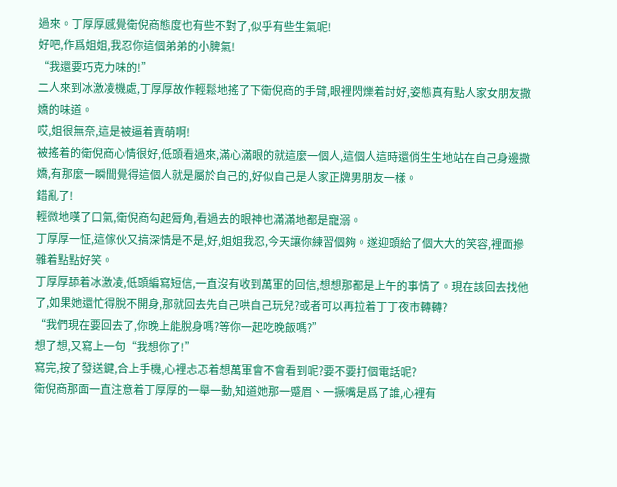過來。丁厚厚感覺衛倪商態度也有些不對了,似乎有些生氣呢!
好吧,作爲姐姐,我忍你這個弟弟的小脾氣!
“我還要巧克力味的!”
二人來到冰激凌機處,丁厚厚故作輕鬆地搖了下衛倪商的手臂,眼裡閃爍着討好,姿態真有點人家女朋友撒嬌的味道。
哎,姐很無奈,這是被逼着賣萌啊!
被搖着的衛倪商心情很好,低頭看過來,滿心滿眼的就這麼一個人,這個人這時還俏生生地站在自己身邊撒嬌,有那麼一瞬間覺得這個人就是屬於自己的,好似自己是人家正牌男朋友一樣。
錯亂了!
輕微地嘆了口氣,衛倪商勾起脣角,看過去的眼神也滿滿地都是寵溺。
丁厚厚一怔,這傢伙又搞深情是不是,好,姐姐我忍,今天讓你練習個夠。遂迎頭給了個大大的笑容,裡面摻雜着點點好笑。
丁厚厚舔着冰激凌,低頭編寫短信,一直沒有收到萬軍的回信,想想那都是上午的事情了。現在該回去找他了,如果她還忙得脫不開身,那就回去先自己哄自己玩兒?或者可以再拉着丁丁夜市轉轉?
“我們現在要回去了,你晚上能脫身嗎?等你一起吃晚飯嗎?”
想了想,又寫上一句“我想你了!”
寫完,按了發送鍵,合上手機,心裡忐忑着想萬軍會不會看到呢?要不要打個電話呢?
衛倪商那面一直注意着丁厚厚的一舉一動,知道她那一蹙眉、一撅嘴是爲了誰,心裡有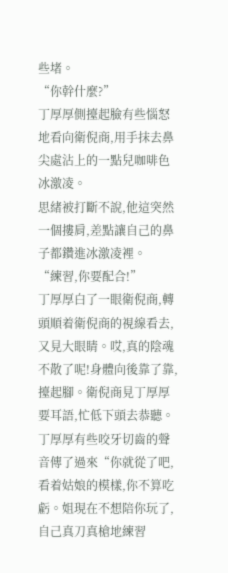些堵。
“你幹什麼?”
丁厚厚側擡起臉有些惱怒地看向衛倪商,用手抹去鼻尖處沾上的一點兒咖啡色冰激凌。
思緒被打斷不說,他這突然一個摟肩,差點讓自己的鼻子都鑽進冰激凌裡。
“練習,你要配合!”
丁厚厚白了一眼衛倪商,轉頭順着衛倪商的視線看去,又見大眼睛。哎,真的陰魂不散了呢!身體向後靠了靠,擡起腳。衛倪商見丁厚厚要耳語,忙低下頭去恭聽。
丁厚厚有些咬牙切齒的聲音傳了過來“你就從了吧,看着姑娘的模樣,你不算吃虧。姐現在不想陪你玩了,自己真刀真槍地練習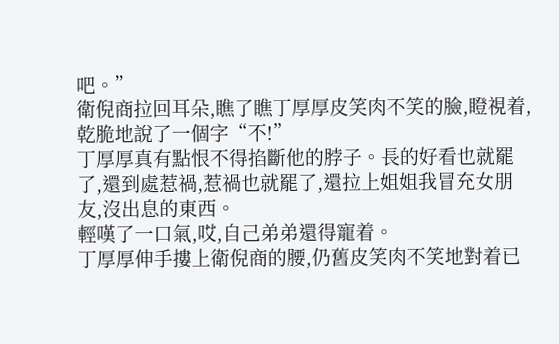吧。”
衛倪商拉回耳朵,瞧了瞧丁厚厚皮笑肉不笑的臉,瞪視着,乾脆地說了一個字“不!”
丁厚厚真有點恨不得掐斷他的脖子。長的好看也就罷了,還到處惹禍,惹禍也就罷了,還拉上姐姐我冒充女朋友,沒出息的東西。
輕嘆了一口氣,哎,自己弟弟還得寵着。
丁厚厚伸手摟上衛倪商的腰,仍舊皮笑肉不笑地對着已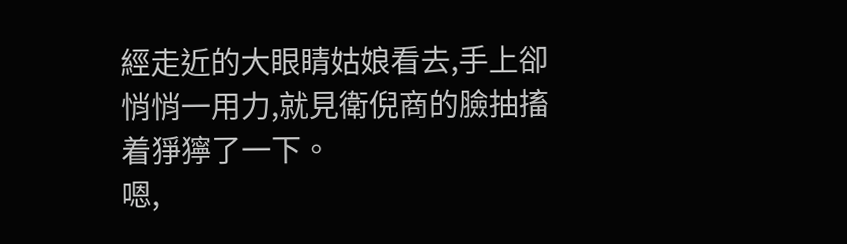經走近的大眼睛姑娘看去,手上卻悄悄一用力,就見衛倪商的臉抽搐着猙獰了一下。
嗯,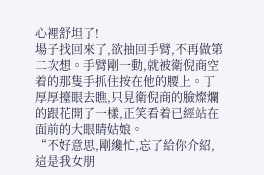心裡舒坦了!
場子找回來了,欲抽回手臂,不再做第二次想。手臂剛一動,就被衛倪商空着的那隻手抓住按在他的腰上。丁厚厚擡眼去瞧,只見衛倪商的臉燦爛的跟花開了一樣,正笑看着已經站在面前的大眼睛姑娘。
“不好意思,剛纔忙,忘了給你介紹,這是我女朋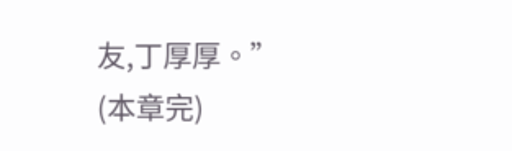友,丁厚厚。”
(本章完)